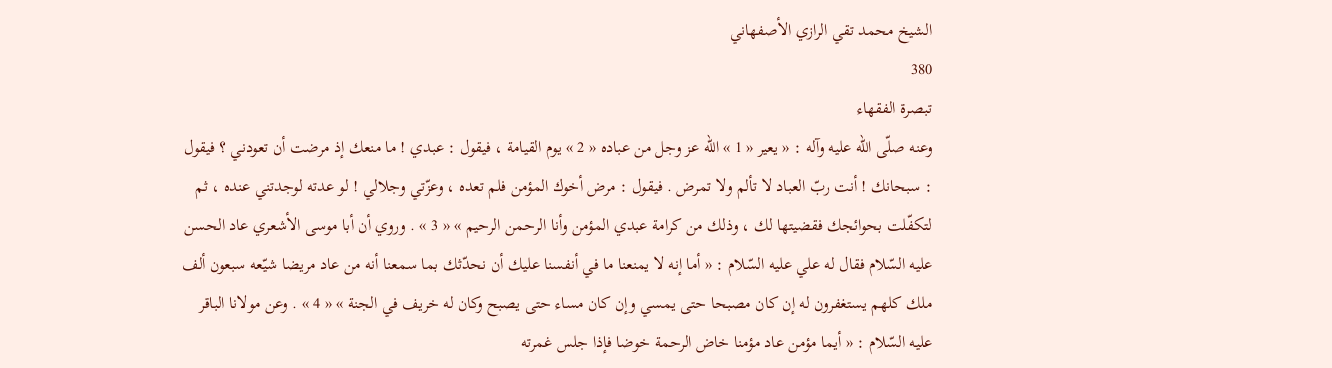الشيخ محمد تقي الرازي الأصفهاني
380
تبصرة الفقهاء
وعنه صلّى اللّه عليه وآله : « يعير « 1 » اللّه عز وجل من عباده « 2 » يوم القيامة ، فيقول : عبدي ! ما منعك إذ مرضت أن تعودني ؟ فيقول : سبحانك ! أنت ربّ العباد لا تألم ولا تمرض . فيقول : مرض أخوك المؤمن فلم تعده ، وعزّتي وجلالي ! لو عدته لوجدتني عنده ، ثم لتكفّلت بحوائجك فقضيتها لك ، وذلك من كرامة عبدي المؤمن وأنا الرحمن الرحيم » « 3 » . وروي أن أبا موسى الأشعري عاد الحسن عليه السّلام فقال له علي عليه السّلام : « أما إنه لا يمنعنا ما في أنفسنا عليك أن نحدّثك بما سمعنا أنه من عاد مريضا شيّعه سبعون ألف ملك كلهم يستغفرون له إن كان مصبحا حتى يمسي وإن كان مساء حتى يصبح وكان له خريف في الجنة » « 4 » . وعن مولانا الباقر عليه السّلام : « أيما مؤمن عاد مؤمنا خاض الرحمة خوضا فإذا جلس غمرته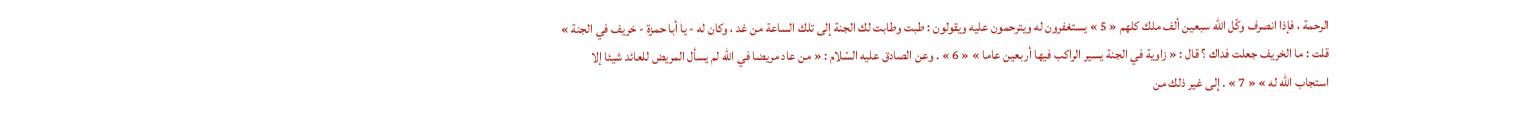الرحمة ، فإذا انصرف وكّل اللّه سبعين ألف ملك كلهم « 5 » يستغفرون له ويترحمون عليه ويقولون : طبت وطابت لك الجنة إلى تلك الساعة من غد ، وكان له - يا أبا حمزة - خريف في الجنة » قلت : ما الخريف جعلت فداك ؟ قال : « زاوية في الجنة يسير الراكب فيها أربعين عاما » « 6 » . وعن الصادق عليه السّلام : « من عاد مريضا في اللّه لم يسأل المريض للعائد شيئا إلا استجاب اللّه له » « 7 » . إلى غير ذلك من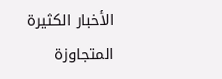الأخبار الكثيرة المتجاوزة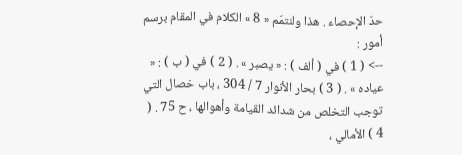حدّ الإحصاء . هذا ولنتمّم « 8 » الكلام في المقام برسم أمور :
--> ( 1 ) في ( ألف ) : « يصبر » . ( 2 ) في ( ب ) : « عياده » . ( 3 ) بحار الأنوار 7 / 304 ، باب خصال التي توجب التخلص من شدائد القيامة وأهوالها ، ح 75 . ( 4 ) الأمالي ،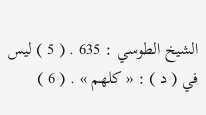الشيخ الطوسي : 635 . ( 5 ) ليس في ( د ) : « كلهم » . ( 6 )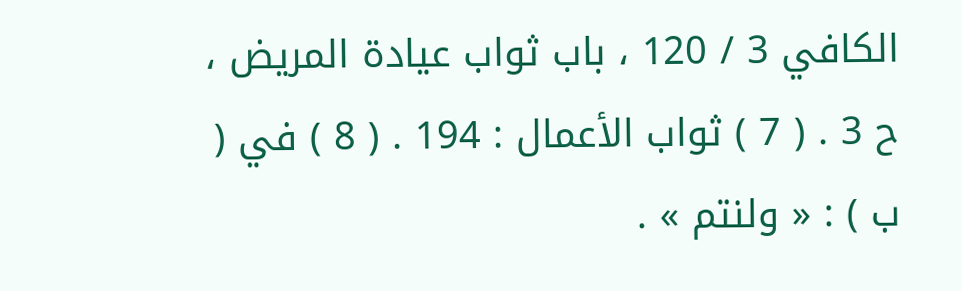الكافي 3 / 120 ، باب ثواب عيادة المريض ، ح 3 . ( 7 ) ثواب الأعمال : 194 . ( 8 ) في ( ب ) : « ولنتم » .